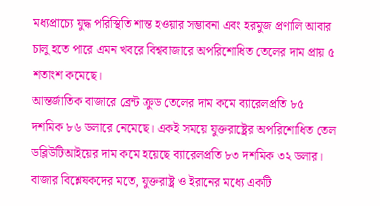মধ্যপ্রাচ্যে যুদ্ধ পরিস্থিতি শান্ত হওয়ার সম্ভাবনা এবং হরমুজ প্রণালি আবার চালু হতে পারে এমন খবরে বিশ্ববাজারে অপরিশোধিত তেলের দাম প্রায় ৫ শতাংশ কমেছে।
আন্তর্জাতিক বাজারে ব্রেন্ট ক্রুড তেলের দাম কমে ব্যারেলপ্রতি ৮৫ দশমিক ৮৬ ডলারে নেমেছে। একই সময়ে যুক্তরাষ্ট্রের অপরিশোধিত তেল ডব্লিউটিআইয়ের দাম কমে হয়েছে ব্যারেলপ্রতি ৮৩ দশমিক ৩২ ডলার।
বাজার বিশ্লেষকদের মতে, যুক্তরাষ্ট্র ও ইরানের মধ্যে একটি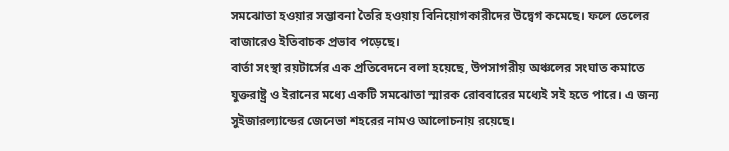সমঝোতা হওয়ার সম্ভাবনা তৈরি হওয়ায় বিনিয়োগকারীদের উদ্বেগ কমেছে। ফলে তেলের বাজারেও ইতিবাচক প্রভাব পড়েছে।
বার্তা সংস্থা রয়টার্সের এক প্রতিবেদনে বলা হয়েছে, উপসাগরীয় অঞ্চলের সংঘাত কমাতে যুক্তরাষ্ট্র ও ইরানের মধ্যে একটি সমঝোতা স্মারক রোববারের মধ্যেই সই হতে পারে। এ জন্য সুইজারল্যান্ডের জেনেভা শহরের নামও আলোচনায় রয়েছে।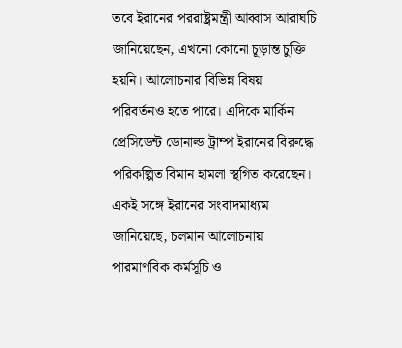তবে ইরানের পররাষ্ট্রমন্ত্রী আব্বাস আরাঘচি জানিয়েছেন, এখনো কোনো চূড়ান্ত চুক্তি হয়নি। আলোচনার বিভিন্ন বিষয় পরিবর্তনও হতে পারে। এদিকে মার্কিন প্রেসিডেন্ট ডোনাল্ড ট্রাম্প ইরানের বিরুদ্ধে পরিকল্পিত বিমান হামলা স্থগিত করেছেন।
একই সঙ্গে ইরানের সংবাদমাধ্যম জানিয়েছে, চলমান আলোচনায় পারমাণবিক কর্মসূচি ও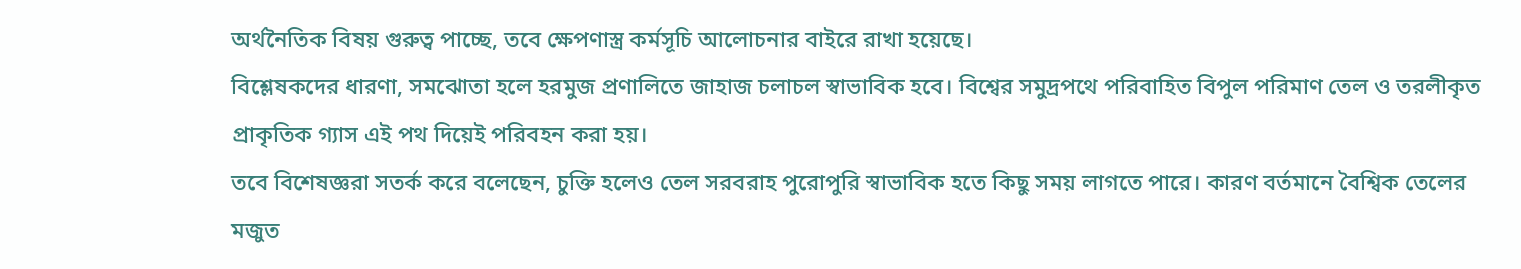অর্থনৈতিক বিষয় গুরুত্ব পাচ্ছে, তবে ক্ষেপণাস্ত্র কর্মসূচি আলোচনার বাইরে রাখা হয়েছে।
বিশ্লেষকদের ধারণা, সমঝোতা হলে হরমুজ প্রণালিতে জাহাজ চলাচল স্বাভাবিক হবে। বিশ্বের সমুদ্রপথে পরিবাহিত বিপুল পরিমাণ তেল ও তরলীকৃত প্রাকৃতিক গ্যাস এই পথ দিয়েই পরিবহন করা হয়।
তবে বিশেষজ্ঞরা সতর্ক করে বলেছেন, চুক্তি হলেও তেল সরবরাহ পুরোপুরি স্বাভাবিক হতে কিছু সময় লাগতে পারে। কারণ বর্তমানে বৈশ্বিক তেলের মজুত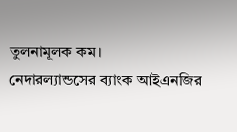তুলনামূলক কম।
নেদারল্যান্ডসের ব্যাংক আইএনজির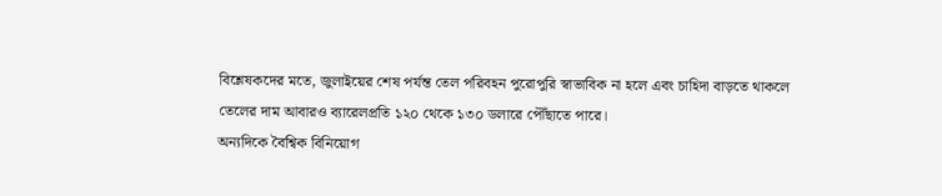বিশ্লেষকদের মতে, জুলাইয়ের শেষ পর্যন্ত তেল পরিবহন পুরোপুরি স্বাভাবিক না হলে এবং চাহিদা বাড়তে থাকলে তেলের দাম আবারও ব্যারেলপ্রতি ১২০ থেকে ১৩০ ডলারে পৌঁছাতে পারে।
অন্যদিকে বৈশ্বিক বিনিয়োগ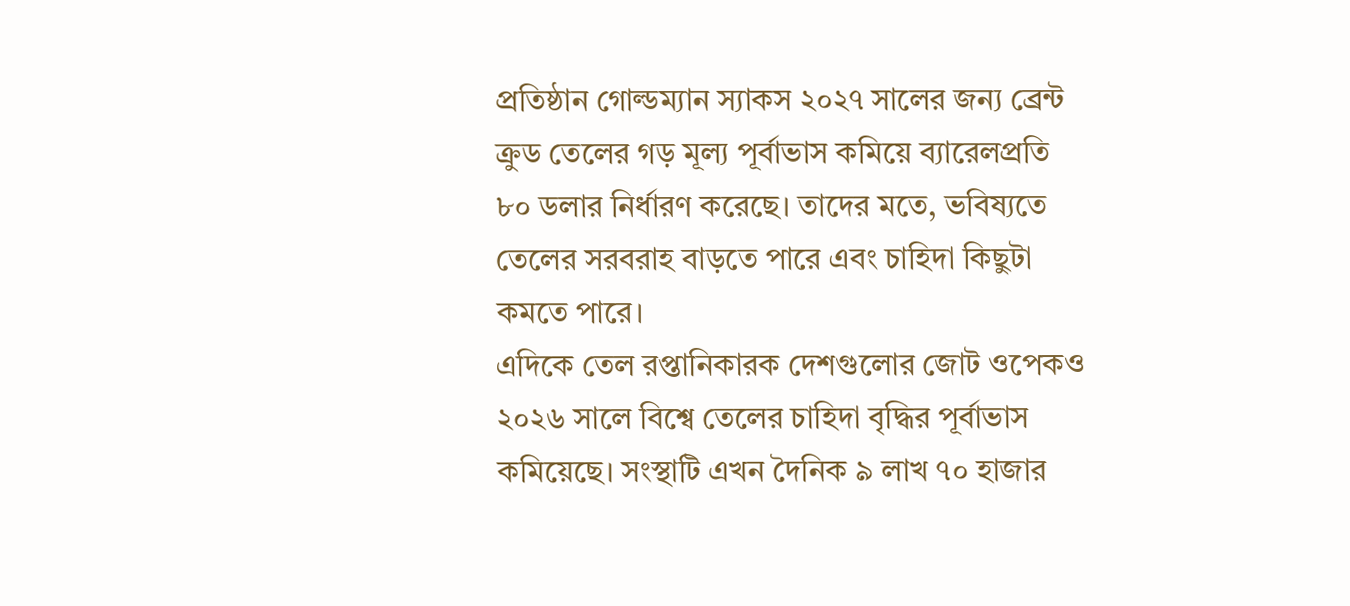প্রতিষ্ঠান গোল্ডম্যান স্যাকস ২০২৭ সালের জন্য ব্রেন্ট ক্রুড তেলের গড় মূল্য পূর্বাভাস কমিয়ে ব্যারেলপ্রতি ৮০ ডলার নির্ধারণ করেছে। তাদের মতে, ভবিষ্যতে তেলের সরবরাহ বাড়তে পারে এবং চাহিদা কিছুটা কমতে পারে।
এদিকে তেল রপ্তানিকারক দেশগুলোর জোট ওপেকও ২০২৬ সালে বিশ্বে তেলের চাহিদা বৃদ্ধির পূর্বাভাস কমিয়েছে। সংস্থাটি এখন দৈনিক ৯ লাখ ৭০ হাজার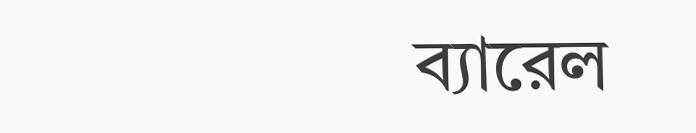ব্যারেল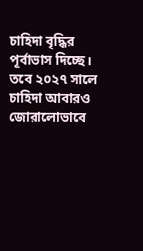চাহিদা বৃদ্ধির পূর্বাভাস দিচ্ছে। তবে ২০২৭ সালে চাহিদা আবারও জোরালোভাবে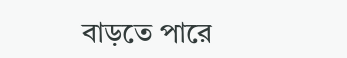বাড়তে পারে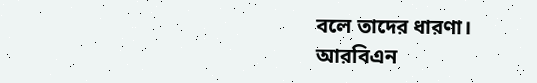বলে তাদের ধারণা।
আরবিএন